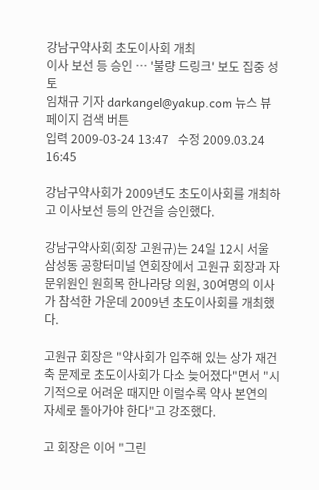강남구약사회 초도이사회 개최
이사 보선 등 승인 … '불량 드링크' 보도 집중 성토
임채규 기자 darkangel@yakup.com 뉴스 뷰 페이지 검색 버튼
입력 2009-03-24 13:47   수정 2009.03.24 16:45

강남구약사회가 2009년도 초도이사회를 개최하고 이사보선 등의 안건을 승인했다.

강남구약사회(회장 고원규)는 24일 12시 서울 삼성동 공항터미널 연회장에서 고원규 회장과 자문위원인 원희목 한나라당 의원, 30여명의 이사가 참석한 가운데 2009년 초도이사회를 개최했다.

고원규 회장은 "약사회가 입주해 있는 상가 재건축 문제로 초도이사회가 다소 늦어졌다"면서 "시기적으로 어려운 때지만 이럴수록 약사 본연의 자세로 돌아가야 한다"고 강조했다.

고 회장은 이어 "그린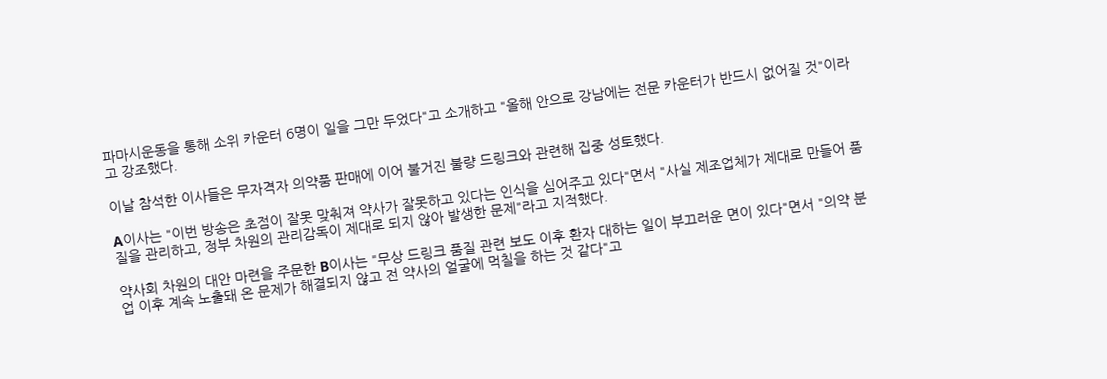파마시운동을 통해 소위 카운터 6명이 일을 그만 두었다"고 소개하고 "올해 안으로 강남에는 전문 카운터가 반드시 없어질 것"이라고 강조했다.

이날 참석한 이사들은 무자격자 의약품 판매에 이어 불거진 불량 드링크와 관련해 집중 성토했다.

A이사는 "이번 방송은 초점이 잘못 맞춰져 약사가 잘못하고 있다는 인식을 심어주고 있다"면서 "사실 제조업체가 제대로 만들어 품질을 관리하고, 정부 차원의 관리감독이 제대로 되지 않아 발생한 문제"라고 지적했다.

약사회 차원의 대안 마련을 주문한 B이사는 "무상 드링크 품질 관련 보도 이후 환자 대하는 일이 부끄러운 면이 있다"면서 "의약 분업 이후 계속 노출돼 온 문제가 해결되지 않고 전 약사의 얼굴에 먹칠을 하는 것 같다"고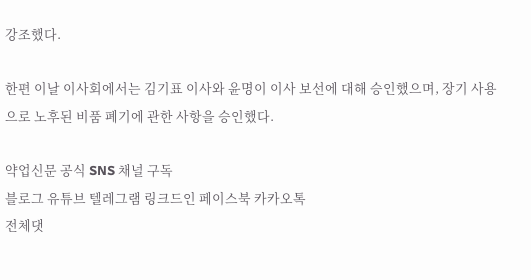강조했다.

한편 이날 이사회에서는 김기표 이사와 윤명이 이사 보선에 대해 승인했으며, 장기 사용으로 노후된 비품 폐기에 관한 사항을 승인했다.

약업신문 공식 SNS 채널 구독
블로그 유튜브 텔레그램 링크드인 페이스북 카카오톡
전체댓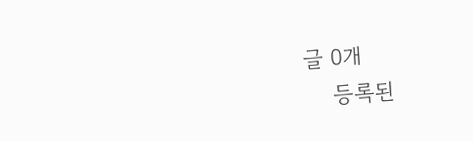글 0개
    등록된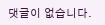댓글이 없습니다.